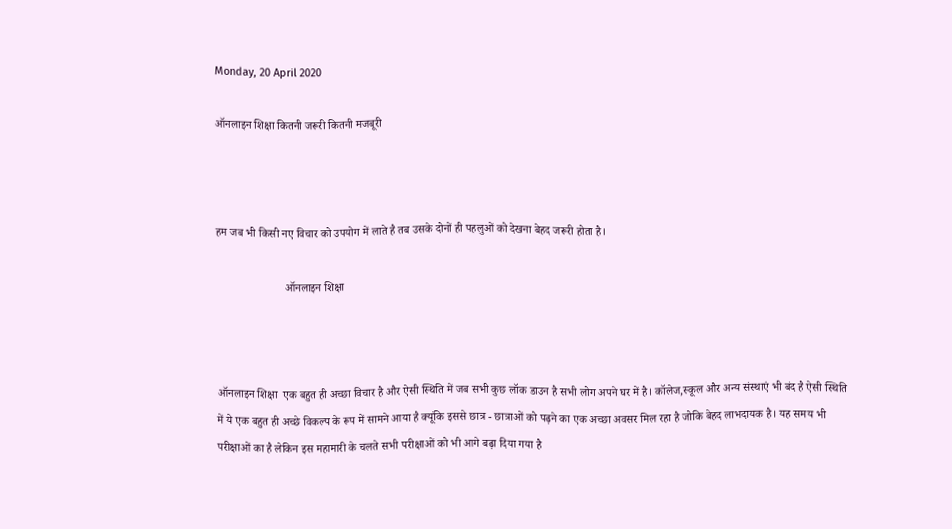Monday, 20 April 2020

ऑनलाइन शिक्षा कितनी जरूरी कितनी मजबूरी



हम जब भी किसी नए विचार को उपयोग में लाते है तब उसके दोनों ही पहलुओं को देखना बेहद जरूरी होता है।

                        ऑनलाइन शिक्षा



ऑनलाइन शिक्षा  एक बहुत ही अच्छा विचार है और ऐसी स्थिति में जब सभी कुछ लॉक डाउन है सभी लोग अपने घर में है। कॉलेज,स्कूल और अन्य संस्थाएं भी बंद है ऐसी स्थिति में ये एक बहुत ही अच्छे विकल्प के रूप में सामने आया है क्यूंकि इससे छात्र - छात्राओं को पढ़ने का एक अच्छा अवसर मिल रहा है जोकि बेहद लाभदायक है। यह समय भी परीक्षाओं का है लेकिन इस महामारी के चलते सभी परीक्षाओं को भी आगे बढ़ा दिया गया है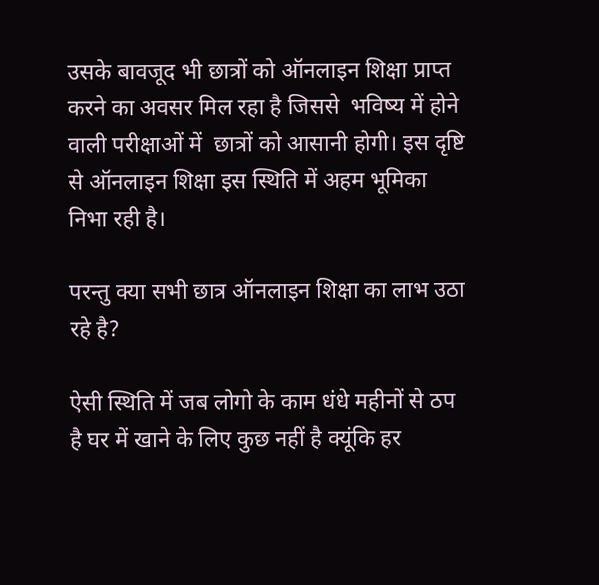उसके बावजूद भी छात्रों को ऑनलाइन शिक्षा प्राप्त करने का अवसर मिल रहा है जिससे  भविष्य में होने वाली परीक्षाओं में  छात्रों को आसानी होगी। इस दृष्टि से ऑनलाइन शिक्षा इस स्थिति में अहम भूमिका निभा रही है।

परन्तु क्या सभी छात्र ऑनलाइन शिक्षा का लाभ उठा रहे है?

ऐसी स्थिति में जब लोगो के काम धंधे महीनों से ठप है घर में खाने के लिए कुछ नहीं है क्यूंकि हर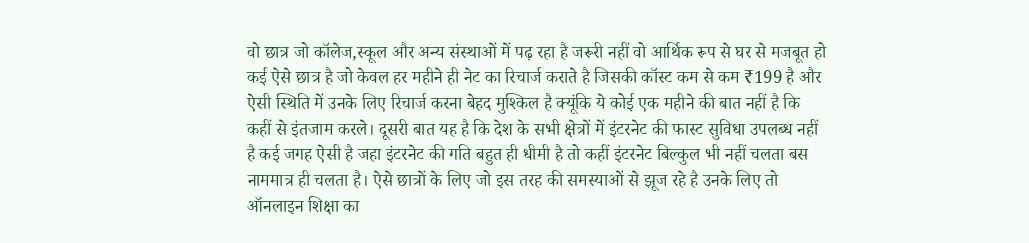वो छात्र जो कॉलेज,स्कूल और अन्य संस्थाओं में पढ़ रहा है जरूरी नहीं वो आर्थिक रूप से घर से मजबूत हो कई ऐसे छात्र है जो केवल हर महीने ही नेट का रिचार्ज कराते है जिसकी कॉस्ट कम से कम ₹199 है और ऐसी स्थिति में उनके लिए रिचार्ज करना बेहद मुश्किल है क्यूंकि ये कोई एक महीने की बात नहीं है कि कहीं से इंतजाम करले। दूसरी बात यह है कि देश के सभी क्षेत्रों में इंटरनेट की फास्ट सुविधा उपलब्ध नहीं है कई जगह ऐसी है जहा इंटरनेट की गति बहुत ही धीमी है तो कहीं इंटरनेट बिल्कुल भी नहीं चलता बस नाममात्र ही चलता है। ऐसे छात्रों के लिए जो इस तरह की समस्याओं से झूज रहे है उनके लिए तो ऑनलाइन शिक्षा का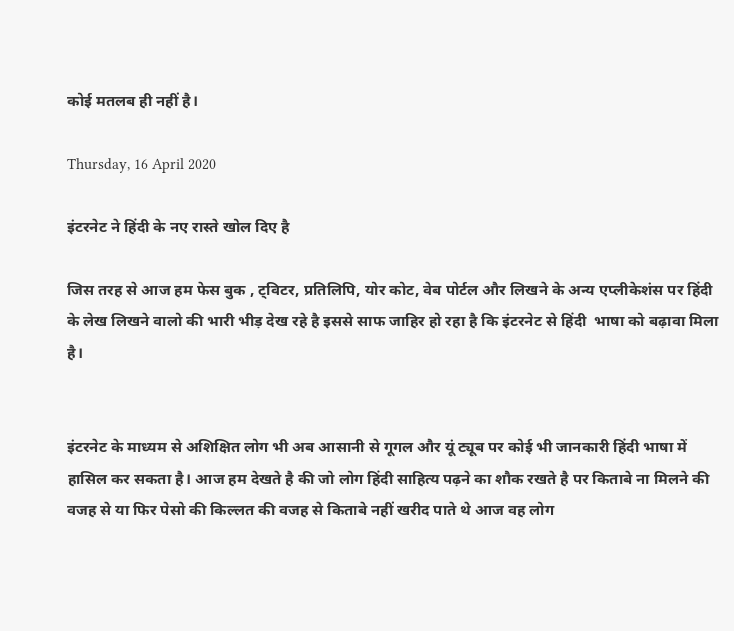कोई मतलब ही नहीं है।

Thursday, 16 April 2020

इंटरनेट ने हिंदी के नए रास्ते खोल दिए है

जिस तरह से आज हम फेस बुक , ट्विटर, प्रतिलिपि, योर कोट, वेब पोर्टल और लिखने के अन्य एप्लीकेशंस पर हिंदी के लेख लिखने वालो की भारी भीड़ देख रहे है इससे साफ जाहिर हो रहा है कि इंटरनेट से हिंदी  भाषा को बढ़ावा मिला है।


इंटरनेट के माध्यम से अशिक्षित लोग भी अब आसानी से गूगल और यूं ट्यूब पर कोई भी जानकारी हिंदी भाषा में हासिल कर सकता है। आज हम देखते है की जो लोग हिंदी साहित्य पढ़ने का शौक रखते है पर किताबे ना मिलने की वजह से या फिर पेसो की किल्लत की वजह से किताबे नहीं खरीद पाते थे आज वह लोग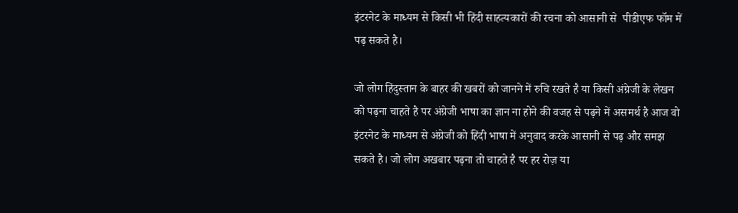इंटरनेट के माध्यम से किसी भी हिंदी साहत्यकारों की रचना को आसानी से  पीडीएफ फॉम में पढ़ सकते है।

जो लोग हिंदुस्तान के बाहर की खबरों को जानने में रुचि रखते है या किसी अंग्रेजी के लेखन को पढ़ना चाहते है पर अंग्रेजी भाषा का ज्ञान ना होने की वजह से पढ़ने में असमर्थ है आज वो इंटरनेट के माध्यम से अंग्रेजी को हिंदी भाषा में अनुवाद करके आसानी से पढ़ और समझ सकते है। जो लोग अखबार पढ़ना तो चाहते है पर हर रोज़ या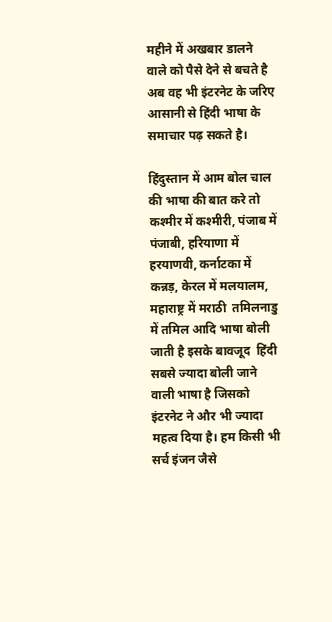महीने में अखबार डालने वाले को पैसे देने से बचते है अब वह भी इंटरनेट के जरिए आसानी से हिंदी भाषा के समाचार पढ़ सकते है।

हिंदुस्तान में आम बोल चाल की भाषा की बात करे तो कश्मीर में कश्मीरी, पंजाब में पंजाबी, हरियाणा में हरयाणवी, कर्नाटका में कन्नड़, केरल में मलयालम,  महाराष्ट्र में मराठी  तमिलनाडु में तमिल आदि भाषा बोली जाती है इसके बावजूद  हिंदी सबसे ज्यादा बोली जाने वाली भाषा है जिसको इंटरनेट ने और भी ज्यादा महत्व दिया है। हम किसी भी सर्च इंजन जैसे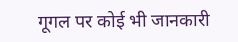गूगल पर कोई भी जानकारी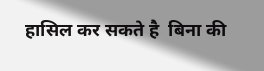हासिल कर सकते है  बिना की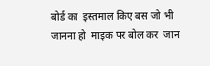बोर्ड का  इस्तमाल किए बस जो भी जानना हो  माइक पर बोल कर  जान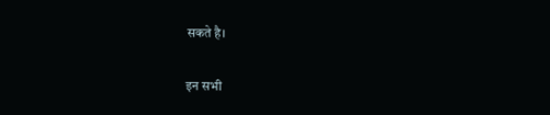सकते है।

इन सभी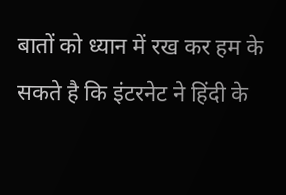बातों को ध्यान में रख कर हम के सकते है कि इंटरनेट ने हिंदी के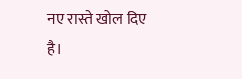नए रास्ते खोल दिए है।